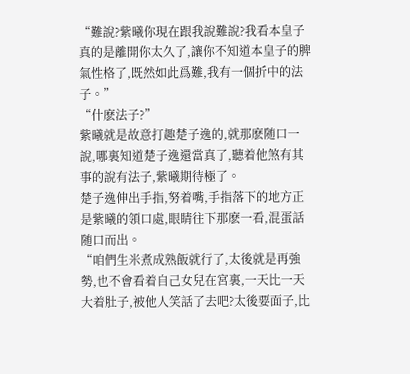“難說?紫曦你現在跟我說難說?我看本皇子真的是離開你太久了,讓你不知道本皇子的脾氣性格了,既然如此爲難,我有一個折中的法子。”
“什麽法子?”
紫曦就是故意打趣楚子逸的,就那麽随口一說,哪裏知道楚子逸還當真了,聽着他煞有其事的說有法子,紫曦期待極了。
楚子逸伸出手指,努着嘴,手指落下的地方正是紫曦的領口處,眼睛往下那麽一看,混蛋話随口而出。
“咱們生米煮成熟飯就行了,太後就是再強勢,也不會看着自己女兒在宮裏,一天比一天大着肚子,被他人笑話了去吧?太後要面子,比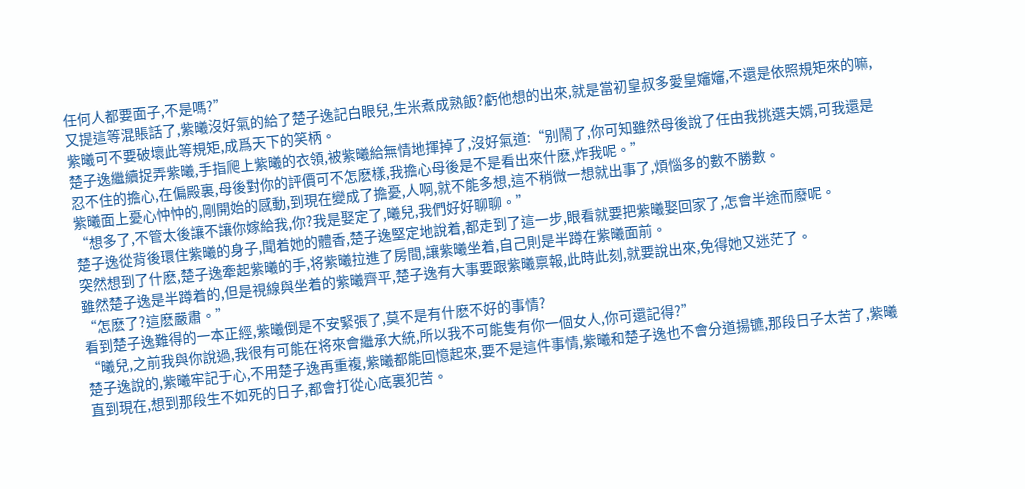任何人都要面子,不是嗎?”
又提這等混賬話了,紫曦沒好氣的給了楚子逸記白眼兒,生米煮成熟飯?虧他想的出來,就是當初皇叔多愛皇嬸嬸,不還是依照規矩來的嘛,紫曦可不要破壞此等規矩,成爲天下的笑柄。
楚子逸繼續捉弄紫曦,手指爬上紫曦的衣領,被紫曦給無情地揮掉了,沒好氣道:“别鬧了,你可知雖然母後說了任由我挑選夫婿,可我還是忍不住的擔心,在偏殿裏,母後對你的評價可不怎麽樣,我擔心母後是不是看出來什麽,炸我呢。”
紫曦面上憂心忡忡的,剛開始的感動,到現在變成了擔憂,人啊,就不能多想,這不稍微一想就出事了,煩惱多的數不勝數。
“想多了,不管太後讓不讓你嫁給我,你?我是娶定了,曦兒,我們好好聊聊。”
楚子逸從背後環住紫曦的身子,聞着她的體香,楚子逸堅定地說着,都走到了這一步,眼看就要把紫曦娶回家了,怎會半途而廢呢。
突然想到了什麽,楚子逸牽起紫曦的手,将紫曦拉進了房間,讓紫曦坐着,自己則是半蹲在紫曦面前。
雖然楚子逸是半蹲着的,但是視線與坐着的紫曦齊平,楚子逸有大事要跟紫曦禀報,此時此刻,就要說出來,免得她又迷茫了。
“怎麽了?這麽嚴肅。”
看到楚子逸難得的一本正經,紫曦倒是不安緊張了,莫不是有什麽不好的事情?
“曦兒,之前我與你說過,我很有可能在将來會繼承大統,所以我不可能隻有你一個女人,你可還記得?”
楚子逸說的,紫曦牢記于心,不用楚子逸再重複,紫曦都能回憶起來,要不是這件事情,紫曦和楚子逸也不會分道揚镳,那段日子太苦了,紫曦直到現在,想到那段生不如死的日子,都會打從心底裏犯苦。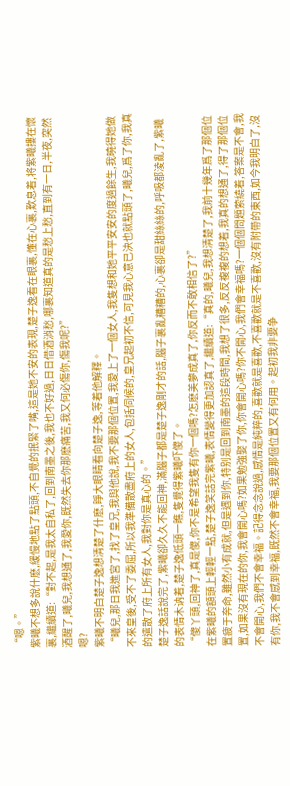“嗯。”
紫曦不想多說什麽,緩慢地點了點頭,不自覺的抿緊了嘴,這是她不安的表現,楚子逸看在眼裏,懂在心裏,歎息着,将紫曦摟在懷裏,繼續道:“對不起,是我太自私了,回到南墨之後,我也不好過,日日借酒消愁,哪裏知道真的是愁上愁,直到有一日,半夜,突然酒醒了,曦兒,我想通了,我愛你,既然失去你那麽痛苦,我又何必傷你,傷我呢?”
嗯?
紫曦不明白楚子逸想清楚了什麽,睜大眼睛看向楚子逸,等着他解釋。
“曦兒,那日我進宮了,找了皇兄,我與他說,我不要那個位置,我愛上了一個女人,我隻想和她平平安安的度過餘生,我曉得她做不來皇後,受不了委屈,所以我準備散盡府上的女人,包括伺候的,皇兄起初不信,可見我心意已決也就點頭了,曦兒,爲了你,我真的遣散了府上所有女人,我對你是真心的。”
楚子逸話說完了,紫曦卻久久不能回神,滿腦子都是楚子逸剛才的話,腦子裏亂糟糟的,心裏卻是甜絲絲的,呼吸都淩亂了,紫曦的表情木讷着,楚子逸低頭一瞧,隻覺得紫曦吓傻了。
“傻丫頭,回神了,真是傻,你不是希望我隻有你一個嗎?怎麽美夢成真了,你反而不敢相信了?”
在紫曦的額頭上輕輕一點,楚子逸笑話完紫曦,表情變得更加認真了,繼續道:“真的,曦兒,我想清楚了,我前十幾年爲了那個位置疲于奔命,雖然小有成就,但是遇到你,特别是回到南墨的這段時間,我想了很多,反反複複的想着,我真的想通了,得了那個位置,如果沒有現在的你,我會開心嗎?如果勉強娶了你,你會開心嗎?你不開心,我們會幸福嗎?一個個問題萦繞着,答案是不會,我不會開心,我們不會幸福。記得念念說過,感情是純粹的,喜歡就是喜歡,不喜歡就是不喜歡,沒有附帶的東西,如今我明白了,沒有你,我不會感到幸福,既然不會幸福,我要那個位置又有何用。起初我非要争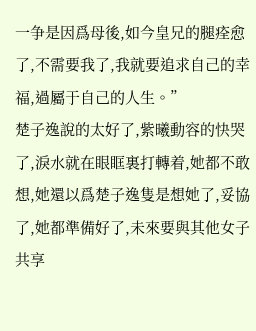一争是因爲母後,如今皇兄的腿痊愈了,不需要我了,我就要追求自己的幸福,過屬于自己的人生。”
楚子逸說的太好了,紫曦動容的快哭了,淚水就在眼眶裏打轉着,她都不敢想,她還以爲楚子逸隻是想她了,妥協了,她都準備好了,未來要與其他女子共享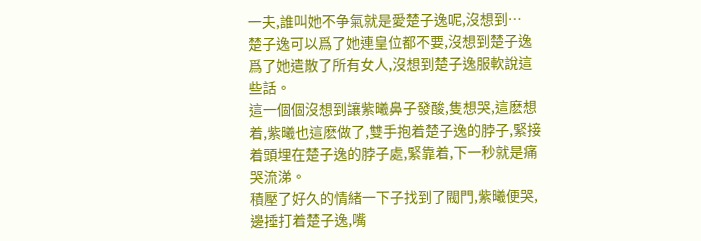一夫,誰叫她不争氣就是愛楚子逸呢,沒想到…
楚子逸可以爲了她連皇位都不要,沒想到楚子逸爲了她遣散了所有女人,沒想到楚子逸服軟說這些話。
這一個個沒想到讓紫曦鼻子發酸,隻想哭,這麽想着,紫曦也這麽做了,雙手抱着楚子逸的脖子,緊接着頭埋在楚子逸的脖子處,緊靠着,下一秒就是痛哭流涕。
積壓了好久的情緒一下子找到了閥門,紫曦便哭,邊捶打着楚子逸,嘴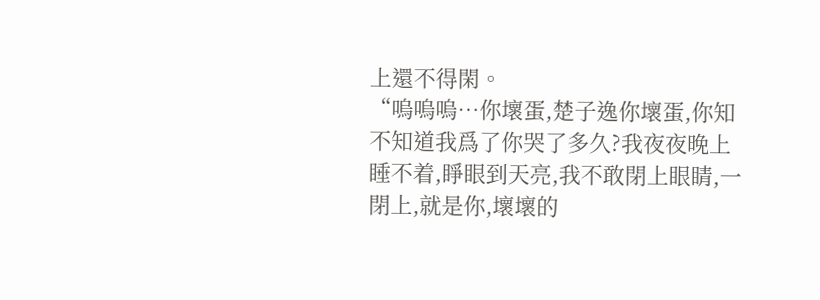上還不得閑。
“嗚嗚嗚…你壞蛋,楚子逸你壞蛋,你知不知道我爲了你哭了多久?我夜夜晚上睡不着,睜眼到天亮,我不敢閉上眼睛,一閉上,就是你,壞壞的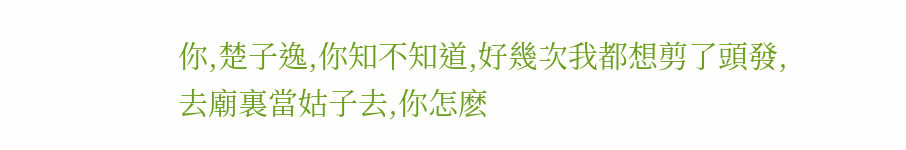你,楚子逸,你知不知道,好幾次我都想剪了頭發,去廟裏當姑子去,你怎麽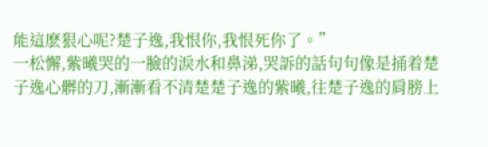能這麽狠心呢?楚子逸,我恨你,我恨死你了。”
一松懈,紫曦哭的一臉的淚水和鼻涕,哭訴的話句句像是捅着楚子逸心髒的刀,漸漸看不清楚楚子逸的紫曦,往楚子逸的肩膀上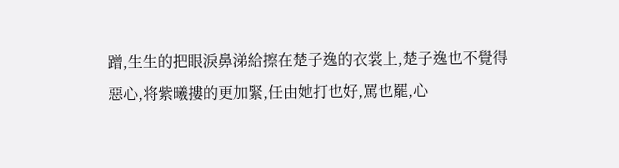蹭,生生的把眼淚鼻涕給擦在楚子逸的衣裳上,楚子逸也不覺得惡心,将紫曦摟的更加緊,任由她打也好,罵也罷,心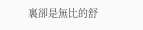裏卻是無比的舒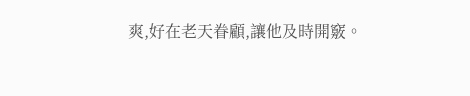爽,好在老天眷顧,讓他及時開竅。